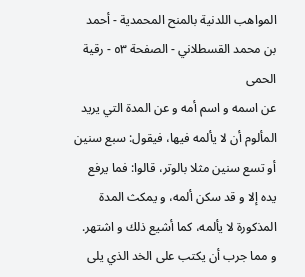المواهب اللدنية بالمنح المحمدية - أحمد بن محمد القسطلاني - الصفحة ٥٣ - رقية الحمى
عن اسمه و اسم أمه و عن المدة التي يريد المألوم أن لا يألمه فيها، فيقول: سبع سنين أو تسع سنين مثلا بالوتر، قالوا: فما يرفع يده إلا و قد سكن ألمه، و يمكث المدة المذكورة لا يألمه، كما أشيع ذلك و اشتهر. و مما جرب أن يكتب على الخد الذي يلى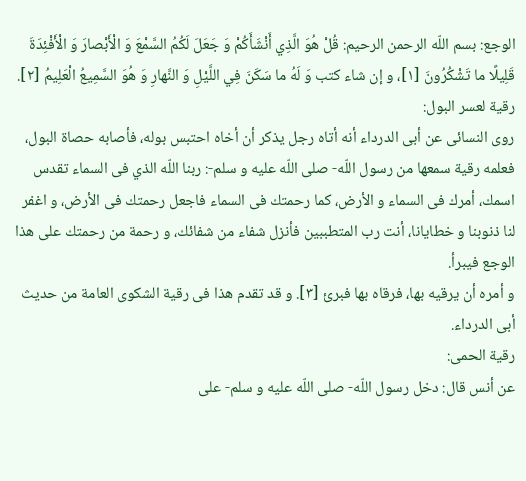الوجع: بسم اللّه الرحمن الرحيم: قُلْ هُوَ الَّذِي أَنْشَأَكُمْ وَ جَعَلَ لَكُمُ السَّمْعَ وَ الْأَبْصارَ وَ الْأَفْئِدَةَ قَلِيلًا ما تَشْكُرُونَ [١]، و إن شاء كتب وَ لَهُ ما سَكَنَ فِي اللَّيْلِ وَ النَّهارِ وَ هُوَ السَّمِيعُ الْعَلِيمُ [٢].
رقية لعسر البول:
روى النسائى عن أبى الدرداء أنه أتاه رجل يذكر أن أخاه احتبس بوله، فأصابه حصاة البول، فعلمه رقية سمعها من رسول اللّه- صلى اللّه عليه و سلم-: ربنا اللّه الذي فى السماء تقدس اسمك، أمرك فى السماء و الأرض، كما رحمتك فى السماء فاجعل رحمتك فى الأرض، و اغفر لنا ذنوبنا و خطايانا، أنت رب المتطببين فأنزل شفاء من شفائك، و رحمة من رحمتك على هذا الوجع فيبرأ.
و أمره أن يرقيه بها، فرقاه بها فبرئ [٣]. و قد تقدم هذا فى رقية الشكوى العامة من حديث أبى الدرداء.
رقية الحمى:
عن أنس قال: دخل رسول اللّه- صلى اللّه عليه و سلم- على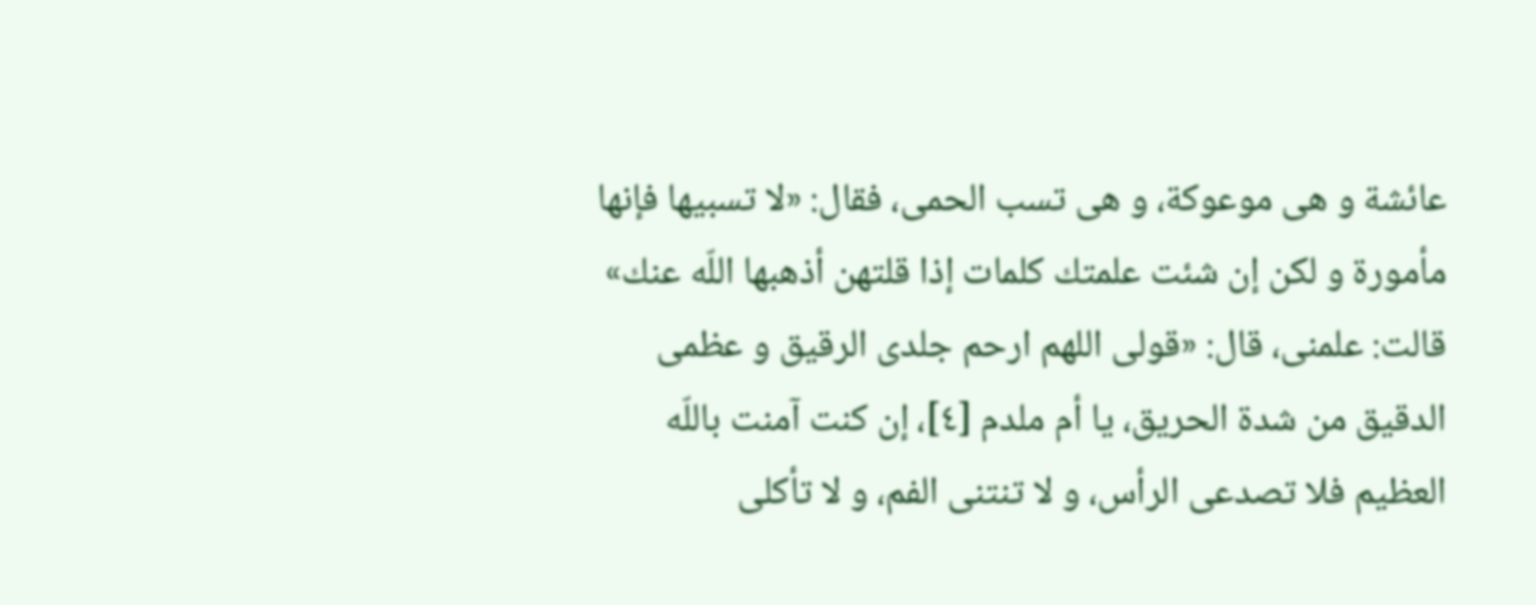عائشة و هى موعوكة، و هى تسب الحمى، فقال: «لا تسبيها فإنها مأمورة و لكن إن شئت علمتك كلمات إذا قلتهن أذهبها اللّه عنك» قالت: علمنى، قال: «قولى اللهم ارحم جلدى الرقيق و عظمى الدقيق من شدة الحريق، يا أم ملدم [٤]، إن كنت آمنت باللّه العظيم فلا تصدعى الرأس، و لا تنتنى الفم، و لا تأكلى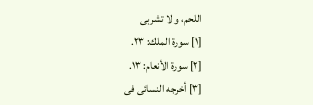اللحم، و لا تشربى
[١] سورة الملك: ٢٣.
[٢] سورة الأنعام: ١٣.
[٣] أخرجه النسائى فى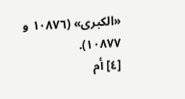«الكبرى» (١٠٨٧٦ و ١٠٨٧٧).
[٤] أم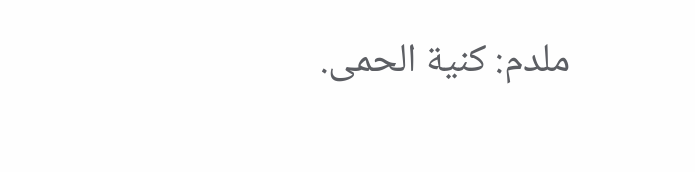ملدم: كنية الحمى.